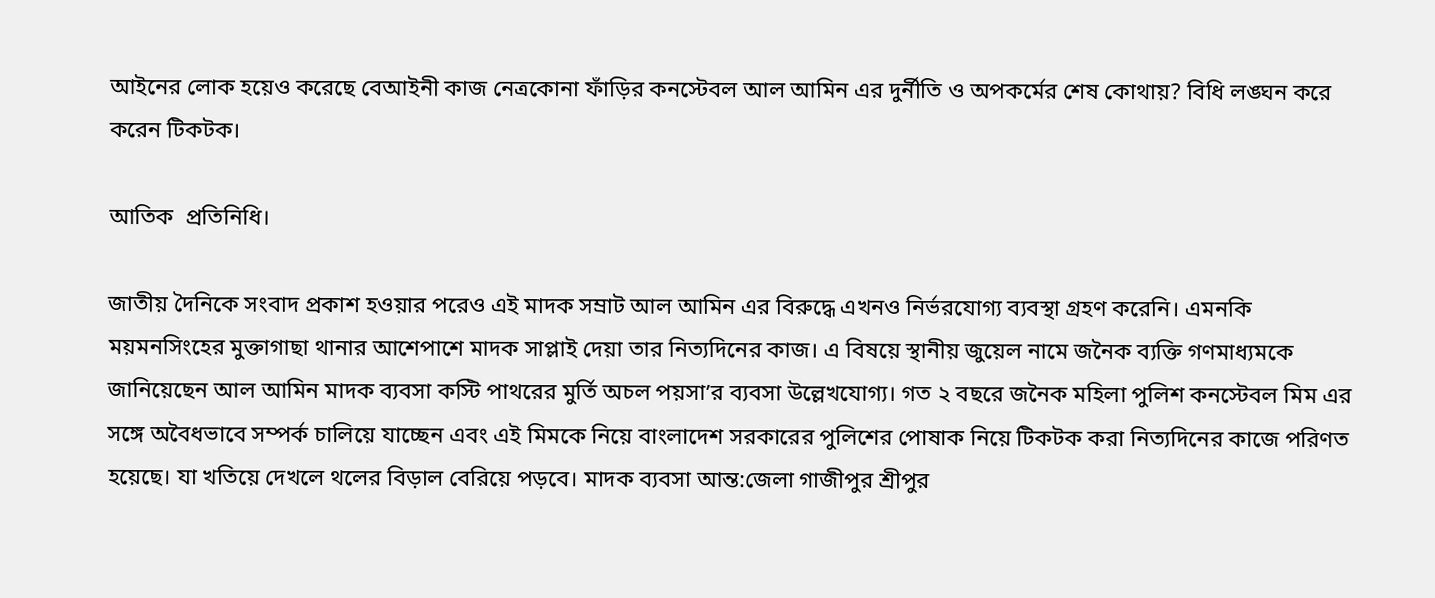আইনের লোক হয়েও করেছে বেআইনী কাজ নেত্রকোনা ফাঁড়ির কনস্টেবল আল আমিন এর দুর্নীতি ও অপকর্মের শেষ কোথায়? বিধি লঙ্ঘন করে করেন টিকটক।

আতিক  প্রতিনিধি।

জাতীয় দৈনিকে সংবাদ প্রকাশ হওয়ার পরেও এই মাদক সম্রাট আল আমিন এর বিরুদ্ধে এখনও নির্ভরযোগ্য ব্যবস্থা গ্রহণ করেনি। এমনকি ময়মনসিংহের মুক্তাগাছা থানার আশেপাশে মাদক সাপ্লাই দেয়া তার নিত্যদিনের কাজ। এ বিষয়ে স্থানীয় জুয়েল নামে জনৈক ব্যক্তি গণমাধ্যমকে জানিয়েছেন আল আমিন মাদক ব্যবসা কস্টি পাথরের মুর্তি অচল পয়সা’র ব্যবসা উল্লেখযোগ্য। গত ২ বছরে জনৈক মহিলা পুলিশ কনস্টেবল মিম এর সঙ্গে অবৈধভাবে সম্পর্ক চালিয়ে যাচ্ছেন এবং এই মিমকে নিয়ে বাংলাদেশ সরকারের পুলিশের পোষাক নিয়ে টিকটক করা নিত্যদিনের কাজে পরিণত হয়েছে। যা খতিয়ে দেখলে থলের বিড়াল বেরিয়ে পড়বে। মাদক ব্যবসা আন্ত:জেলা গাজীপুর শ্রীপুর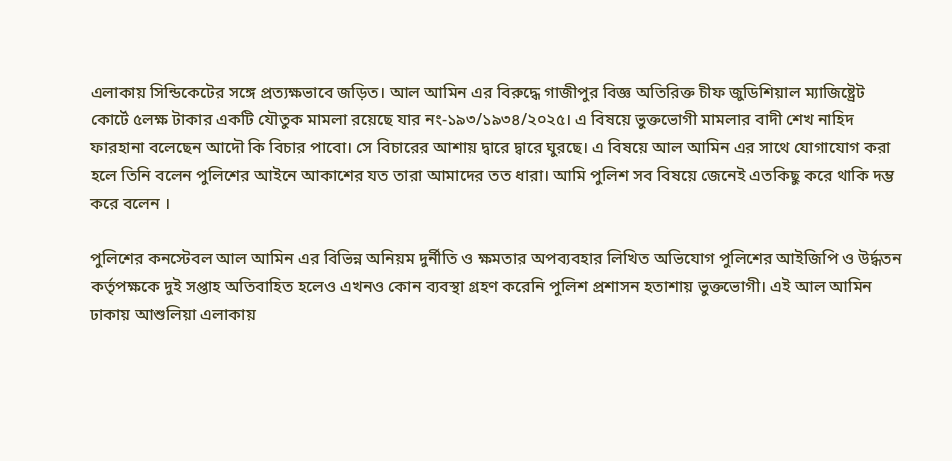এলাকায় সিন্ডিকেটের সঙ্গে প্রত্যক্ষভাবে জড়িত। আল আমিন এর বিরুদ্ধে গাজীপুর বিজ্ঞ অতিরিক্ত চীফ জুডিশিয়াল ম্যাজিষ্ট্রেট কোর্টে ৫লক্ষ টাকার একটি যৌতুক মামলা রয়েছে যার নং-১৯৩/১৯৩৪/২০২৫। এ বিষয়ে ভুক্তভোগী মামলার বাদী শেখ নাহিদ ফারহানা বলেছেন আদৌ কি বিচার পাবো। সে বিচারের আশায় দ্বারে দ্বারে ঘুরছে। এ বিষয়ে আল আমিন এর সাথে যোগাযোগ করা হলে তিনি বলেন পুলিশের আইনে আকাশের যত তারা আমাদের তত ধারা। আমি পুলিশ সব বিষয়ে জেনেই এতকিছু করে থাকি দম্ভ করে বলেন ।

পুলিশের কনস্টেবল আল আমিন এর বিভিন্ন অনিয়ম দুর্নীতি ও ক্ষমতার অপব্যবহার লিখিত অভিযোগ পুলিশের আইজিপি ও উর্দ্ধতন কর্তৃপক্ষকে দুই সপ্তাহ অতিবাহিত হলেও এখনও কোন ব্যবস্থা গ্রহণ করেনি পুলিশ প্রশাসন হতাশায় ভুক্তভোগী। এই আল আমিন ঢাকায় আশুলিয়া এলাকায়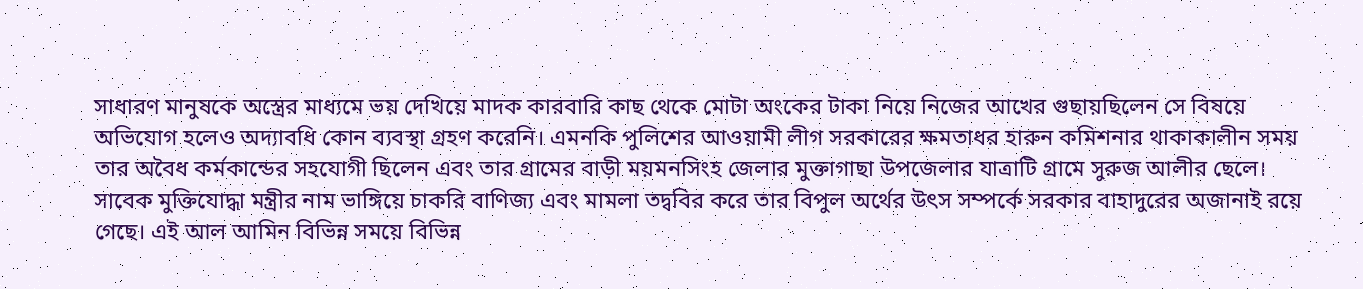সাধারণ মানুষকে অস্ত্রের মাধ্যমে ভয় দেখিয়ে মাদক কারবারি কাছ থেকে মোটা অংকের টাকা নিয়ে নিজের আখের গুছায়ছিলেন সে বিষয়ে অভিযোগ হলেও অদ্যাবধি কোন ব্যবস্থা গ্রহণ করেনি। এমনকি পুলিশের আওয়ামী লীগ সরকারের ক্ষমতাধর হারুন কমিশনার থাকাকালীন সময় তার অবৈধ কর্মকান্ডের সহযোগী ছিলেন এবং তার গ্রামের বাড়ী ময়মনসিংহ জেলার মুক্তাগাছা উপজেলার যাত্রাটি গ্রামে সুরুজ আলীর ছেলে। সাবেক মুক্তিযোদ্ধা মন্ত্রীর নাম ভাঙ্গিয়ে চাকরি বাণিজ্য এবং মামলা তদ্ববির করে তার বিপুল অর্থের উৎস সম্পর্কে সরকার বাহাদুরের অজানাই রয়ে গেছে। এই আল আমিন বিভিন্ন সময়ে বিভিন্ন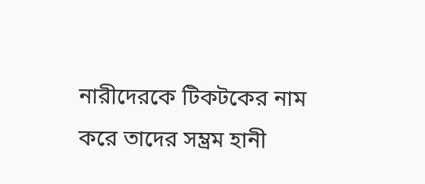নারীদেরকে টিকটকের নাম করে তাদের সম্ভ্রম হানী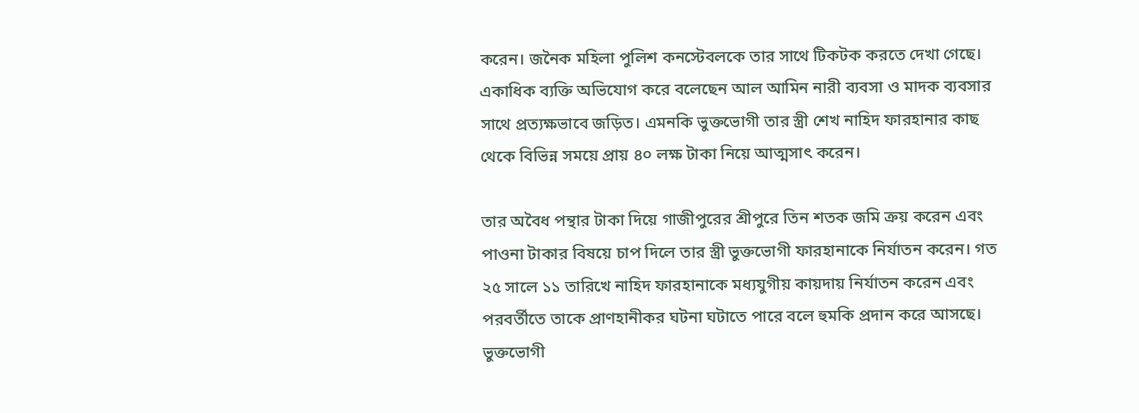করেন। জনৈক মহিলা পুলিশ কনস্টেবলকে তার সাথে টিকটক করতে দেখা গেছে। একাধিক ব্যক্তি অভিযোগ করে বলেছেন আল আমিন নারী ব্যবসা ও মাদক ব্যবসার সাথে প্রত্যক্ষভাবে জড়িত। এমনকি ভুক্তভোগী তার স্ত্রী শেখ নাহিদ ফারহানার কাছ থেকে বিভিন্ন সময়ে প্রায় ৪০ লক্ষ টাকা নিয়ে আত্মসাৎ করেন।

তার অবৈধ পন্থার টাকা দিয়ে গাজীপুরের শ্রীপুরে তিন শতক জমি ক্রয় করেন এবং পাওনা টাকার বিষয়ে চাপ দিলে তার স্ত্রী ভুক্তভোগী ফারহানাকে নির্যাতন করেন। গত ২৫ সালে ১১ তারিখে নাহিদ ফারহানাকে মধ্যযুগীয় কায়দায় নির্যাতন করেন এবং পরবর্তীতে তাকে প্রাণহানীকর ঘটনা ঘটাতে পারে বলে হুমকি প্রদান করে আসছে। ভুক্তভোগী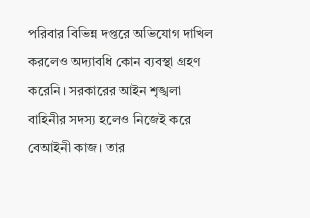পরিবার বিভিন্ন দপ্তরে অভিযোগ দাখিল করলেও অদ্যাবধি কোন ব্যবস্থা গ্রহণ করেনি। সরকারের আইন শৃঙ্খলা বাহিনীর সদস্য হলেও নিজেই করে বেআইনী কাজ। তার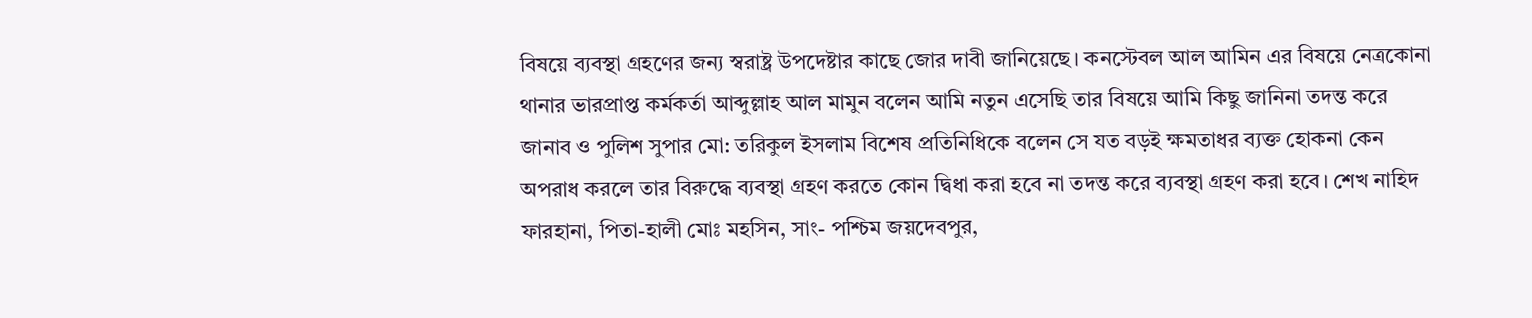বিষয়ে ব্যবস্থা গ্রহণের জন্য স্বরাষ্ট্র উপদেষ্টার কাছে জোর দাবী জানিয়েছে। কনস্টেবল আল আমিন এর বিষয়ে নেত্রকোনা থানার ভারপ্রাপ্ত কর্মকর্তা আব্দুল্লাহ আল মামুন বলেন আমি নতুন এসেছি তার বিষয়ে আমি কিছু জানিনা তদন্ত করে জানাব ও পুলিশ সুপার মো: তরিকুল ইসলাম বিশেষ প্রতিনিধিকে বলেন সে যত বড়ই ক্ষমতাধর ব্যক্ত হোকনা কেন অপরাধ করলে তার বিরুদ্ধে ব্যবস্থা গ্রহণ করতে কোন দ্বিধা করা হবে না তদন্ত করে ব্যবস্থা গ্রহণ করা হবে। শেখ নাহিদ ফারহানা, পিতা-হালী মোঃ মহসিন, সাং- পশ্চিম জয়দেবপুর,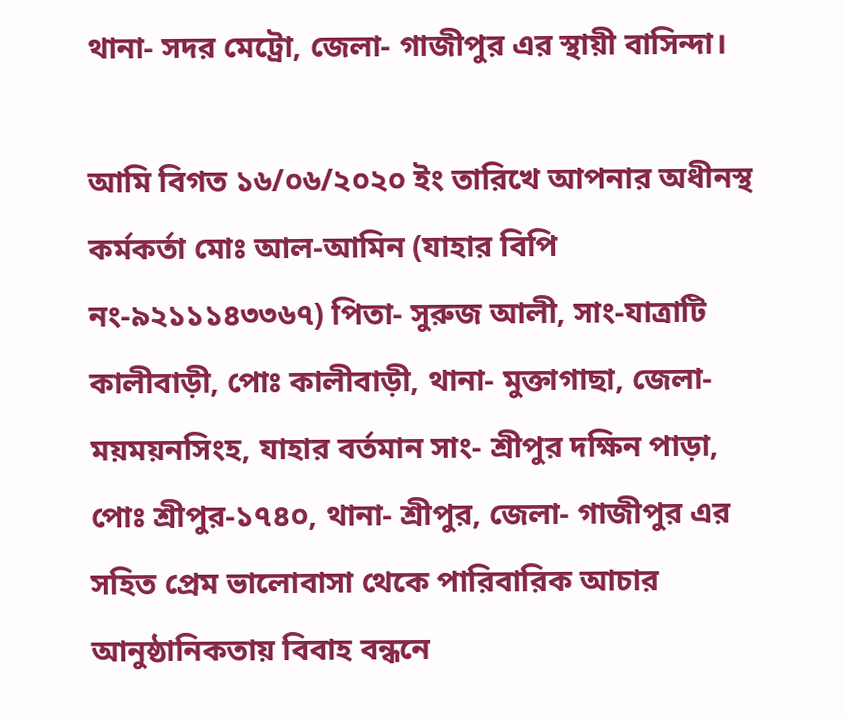থানা- সদর মেট্রো, জেলা- গাজীপুর এর স্থায়ী বাসিন্দা।

আমি বিগত ১৬/০৬/২০২০ ইং তারিখে আপনার অধীনস্থ কর্মকর্তা মোঃ আল-আমিন (যাহার বিপি নং-৯২১১১৪৩৩৬৭) পিতা- সুরুজ আলী, সাং-যাত্রাটি কালীবাড়ী, পোঃ কালীবাড়ী, থানা- মুক্তাগাছা, জেলা- ময়ময়নসিংহ, যাহার বর্তমান সাং- শ্রীপুর দক্ষিন পাড়া, পোঃ শ্রীপুর-১৭৪০, থানা- শ্রীপুর, জেলা- গাজীপুর এর সহিত প্রেম ভালোবাসা থেকে পারিবারিক আচার আনুষ্ঠানিকতায় বিবাহ বন্ধনে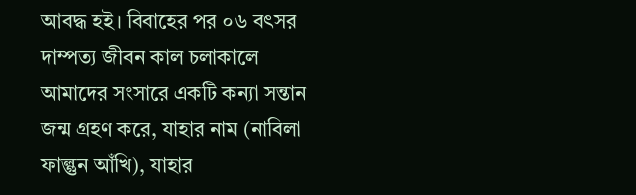আবদ্ধ হই। বিবাহের পর ০৬ বৎসর দাম্পত্য জীবন কাল চলাকালে আমাদের সংসারে একটি কন্যা সন্তান জন্ম গ্রহণ করে, যাহার নাম (নাবিলা ফাল্গুন আঁখি), যাহার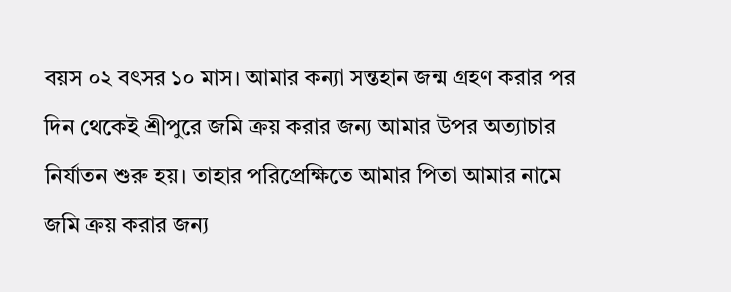বয়স ০২ বৎসর ১০ মাস। আমার কন্যা সন্তহান জন্ম গ্রহণ করার পর দিন থেকেই শ্রীপুরে জমি ক্রয় করার জন্য আমার উপর অত্যাচার নির্যাতন শুরু হয়। তাহার পরিপ্রেক্ষিতে আমার পিতা আমার নামে জমি ক্রয় করার জন্য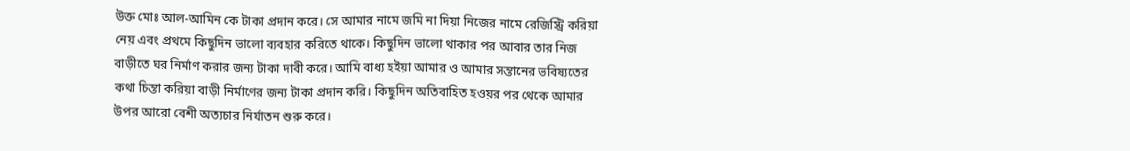উক্ত মোঃ আল-আমিন কে টাকা প্রদান করে। সে আমার নামে জমি না দিয়া নিজের নামে রেজিস্ট্রি করিয়া নেয় এবং প্রথমে কিছুদিন ভালো ব্যবহার করিতে থাকে। কিছুদিন ভালো থাকার পর আবার তার নিজ বাড়ীতে ঘর নির্মাণ করার জন্য টাকা দাবী করে। আমি বাধ্য হইয়া আমার ও আমার সন্তানের ভবিষ্যতের কথা চিন্তা করিয়া বাড়ী নির্মাণের জন্য টাকা প্রদান করি। কিছুদিন অতিবাহিত হওয়র পর থেকে আমার উপর আরো বেশী অত্যচার নির্যাতন শুরু করে।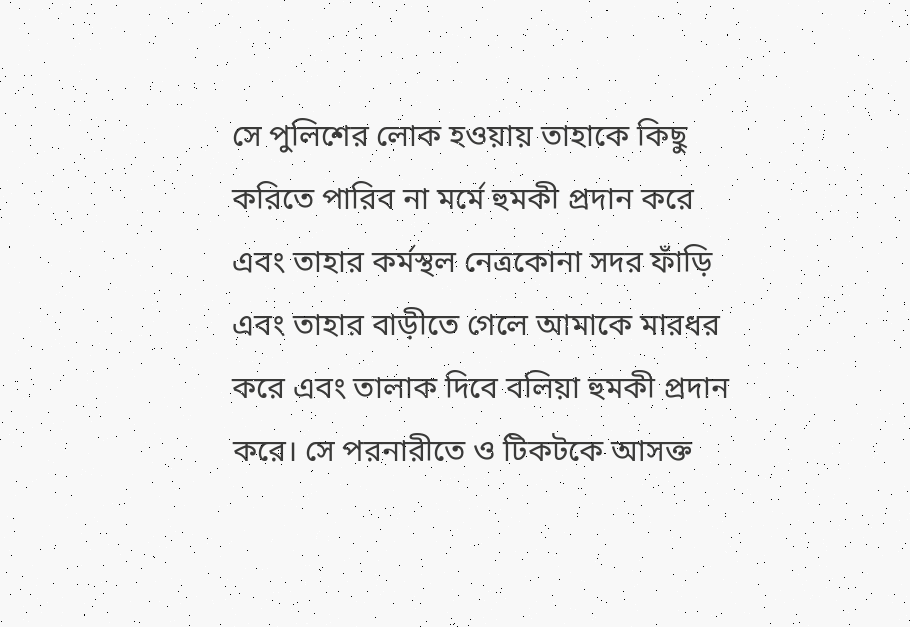সে পুলিশের লোক হওয়ায় তাহাকে কিছু করিতে পারিব না মর্মে হুমকী প্রদান করে এবং তাহার কর্মস্থল নেত্রকোনা সদর ফাঁড়ি এবং তাহার বাড়ীতে গেলে আমাকে মারধর করে এবং তালাক দিবে বলিয়া হুমকী প্রদান করে। সে পরনারীতে ও টিকটকে আসক্ত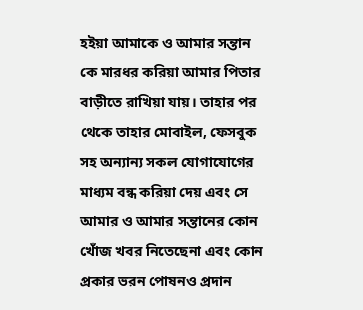হইয়া আমাকে ও আমার সন্তান কে মারধর করিয়া আমার পিতার বাড়ীতে রাখিয়া যায়। তাহার পর থেকে তাহার মোবাইল, ফেসবুক সহ অন্যান্য সকল যোগাযোগের মাধ্যম বন্ধ করিয়া দেয় এবং সে আমার ও আমার সন্তানের কোন খোঁজ খবর নিতেছেনা এবং কোন প্রকার ভরন পোষনও প্রদান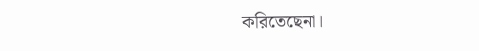করিতেছেনা।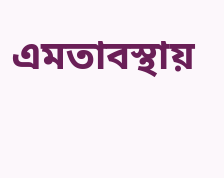এমতাবস্থায়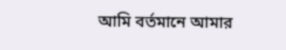আমি বর্তমানে আমার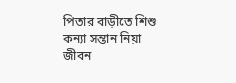পিতার বাড়ীতে শিশু কন্যা সন্তান নিয়া জীবন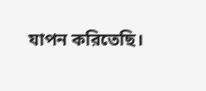যাপন করিতেছি।